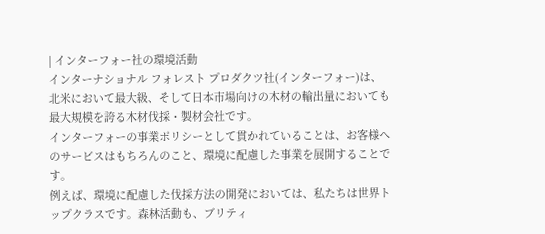| インターフォー社の環境活動
インターナショナル フォレスト プロダクツ社(インターフォー)は、北米において最大級、そして日本市場向けの木材の輸出量においても最大規模を誇る木材伐採・製材会社です。
インターフォーの事業ポリシーとして貫かれていることは、お客様へのサービスはもちろんのこと、環境に配慮した事業を展開することです。
例えば、環境に配慮した伐採方法の開発においては、私たちは世界トップクラスです。森林活動も、ブリティ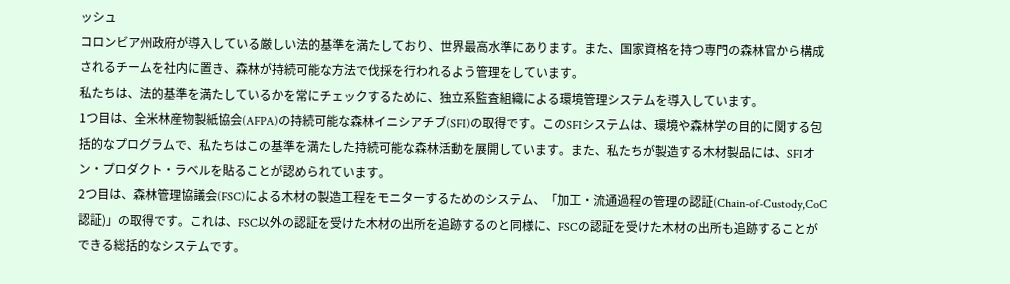ッシュ
コロンビア州政府が導入している厳しい法的基準を満たしており、世界最高水準にあります。また、国家資格を持つ専門の森林官から構成されるチームを社内に置き、森林が持続可能な方法で伐採を行われるよう管理をしています。
私たちは、法的基準を満たしているかを常にチェックするために、独立系監査組織による環境管理システムを導入しています。
1つ目は、全米林産物製紙協会(AFPA)の持続可能な森林イニシアチブ(SFI)の取得です。このSFIシステムは、環境や森林学の目的に関する包括的なプログラムで、私たちはこの基準を満たした持続可能な森林活動を展開しています。また、私たちが製造する木材製品には、SFIオン・プロダクト・ラベルを貼ることが認められています。
2つ目は、森林管理協議会(FSC)による木材の製造工程をモニターするためのシステム、「加工・流通過程の管理の認証(Chain-of-Custody,CoC認証)」の取得です。これは、FSC以外の認証を受けた木材の出所を追跡するのと同様に、FSCの認証を受けた木材の出所も追跡することができる総括的なシステムです。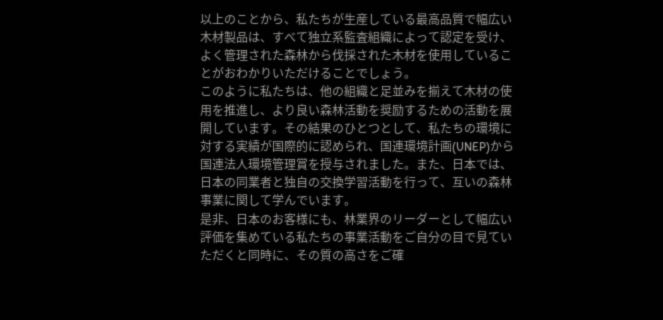以上のことから、私たちが生産している最高品質で幅広い木材製品は、すべて独立系監査組織によって認定を受け、よく管理された森林から伐採された木材を使用していることがおわかりいただけることでしょう。
このように私たちは、他の組織と足並みを揃えて木材の使用を推進し、より良い森林活動を奨励するための活動を展開しています。その結果のひとつとして、私たちの環境に対する実績が国際的に認められ、国連環境計画(UNEP)から国連法人環境管理賞を授与されました。また、日本では、日本の同業者と独自の交換学習活動を行って、互いの森林事業に関して学んでいます。
是非、日本のお客様にも、林業界のリーダーとして幅広い評価を集めている私たちの事業活動をご自分の目で見ていただくと同時に、その質の高さをご確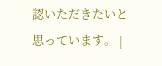認いただきたいと思っています。 |